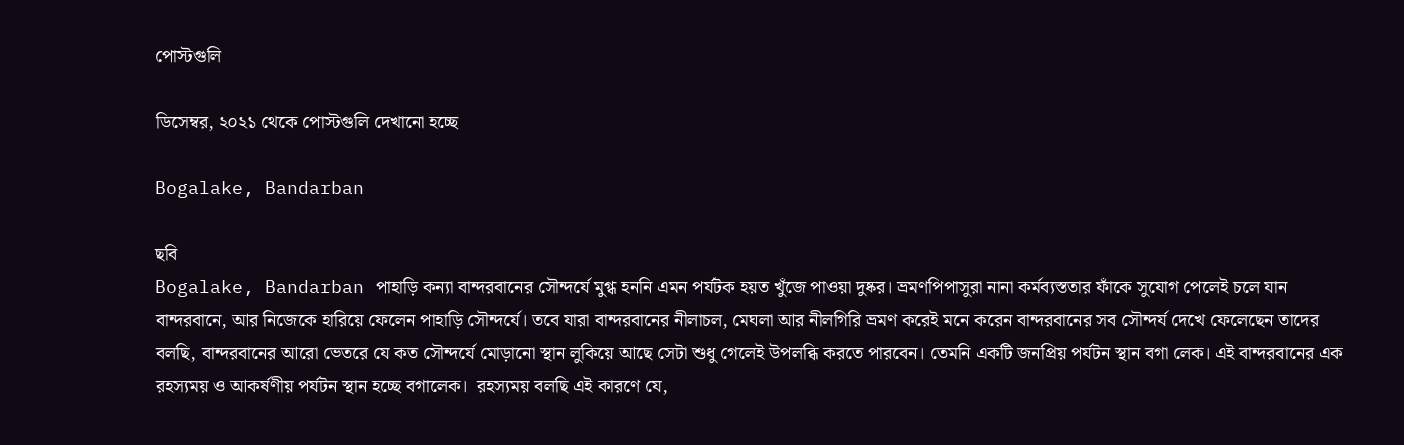পোস্টগুলি

ডিসেম্বর, ২০২১ থেকে পোস্টগুলি দেখানো হচ্ছে

Bogalake, Bandarban

ছবি
Bogalake, Bandarban পাহাড়ি কন্যা বান্দরবানের সৌন্দর্যে মুগ্ধ হননি এমন পর্যটক হয়ত খুঁজে পাওয়া দুষ্কর। ভ্রমণপিপাসুরা নানা কর্মব্যস্ততার ফাঁকে সুযোগ পেলেই চলে যান বান্দরবানে, আর নিজেকে হারিয়ে ফেলেন পাহাড়ি সৌন্দর্যে। তবে যারা বান্দরবানের নীলাচল, মেঘলা আর নীলগিরি ভ্রমণ করেই মনে করেন বান্দরবানের সব সৌন্দর্য দেখে ফেলেছেন তাদের বলছি, বান্দরবানের আরো ভেতরে যে কত সৌন্দর্যে মোড়ানো স্থান লুকিয়ে আছে সেটা শুধু গেলেই উপলব্ধি করতে পারবেন। তেমনি একটি জনপ্রিয় পর্যটন স্থান বগা লেক। এই বান্দরবানের এক রহস্যময় ও আকর্ষণীয় পর্যটন স্থান হচ্ছে বগালেক।  রহস্যময় বলছি এই কারণে যে,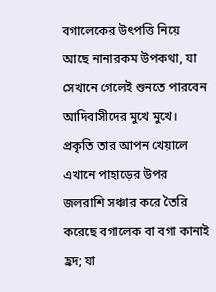বগালেকের উৎপত্তি নিয়ে আছে নানারকম উপকথা, যা সেখানে গেলেই শুনতে পারবেন আদিবাসীদের মুখে মুখে। প্রকৃতি তার আপন খেয়ালে এখানে পাহাড়ের উপর জলরাশি সঞ্চার করে তৈরি করেছে বগালেক বা বগা কানাই হ্রদ; যা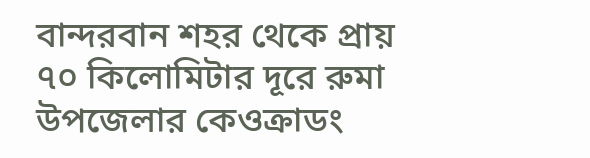বান্দরবান শহর থেকে প্রায় ৭০ কিলোমিটার দূরে রুমা উপজেলার কেওক্রাডং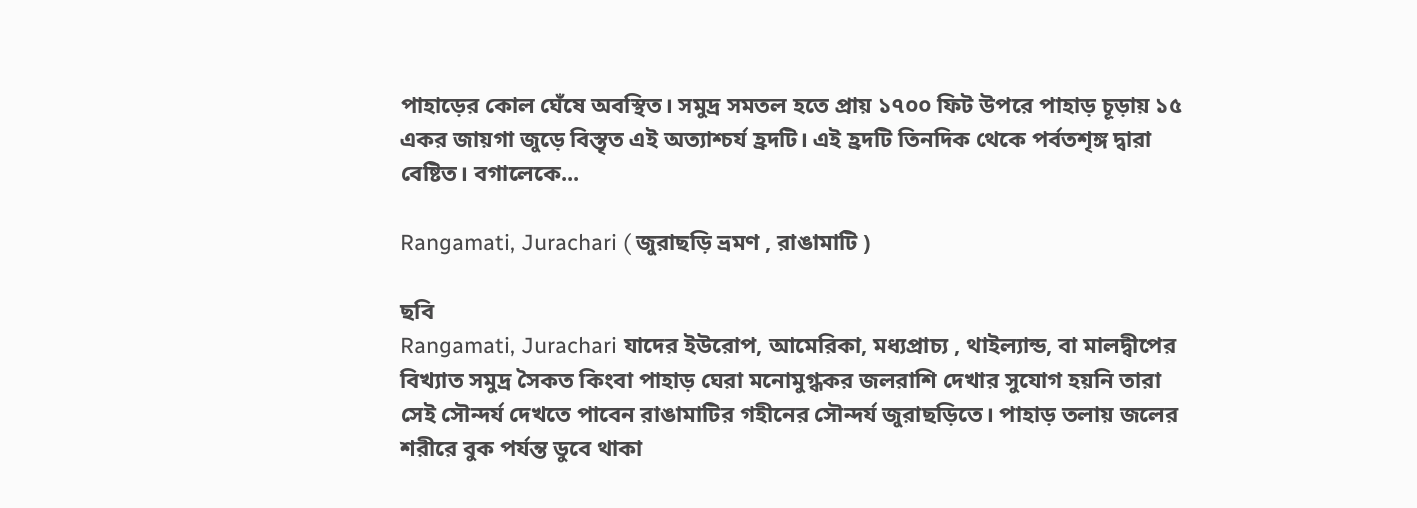পাহাড়ের কোল ঘেঁষে অবস্থিত। সমুদ্র সমতল হতে প্রায় ১৭০০ ফিট উপরে পাহাড় চূড়ায় ১৫ একর জায়গা জুড়ে বিস্তৃত এই অত্যাশ্চর্য হ্রদটি। এই হ্রদটি তিনদিক থেকে পর্বতশৃঙ্গ দ্বারা বেষ্টিত। বগালেকে...

Rangamati, Jurachari ( জুরাছড়ি ভ্রমণ , রাঙামাটি )

ছবি
Rangamati, Jurachari যাদের ইউরোপ, আমেরিকা, মধ্যপ্রাচ্য , থাইল্যান্ড, বা মালদ্বীপের বিখ্যাত সমুদ্র সৈকত কিংবা পাহাড় ঘেরা মনোমুগ্ধকর জলরাশি দেখার সুযোগ হয়নি তারা সেই সৌন্দর্য দেখতে পাবেন রাঙামাটির গহীনের সৌন্দর্য জুরাছড়িতে। পাহাড় তলায় জলের শরীরে বুক পর্যন্ত ডুবে থাকা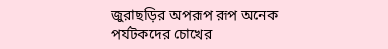জুরাছড়ির অপরূপ রূপ অনেক পর্যটকদের চোখের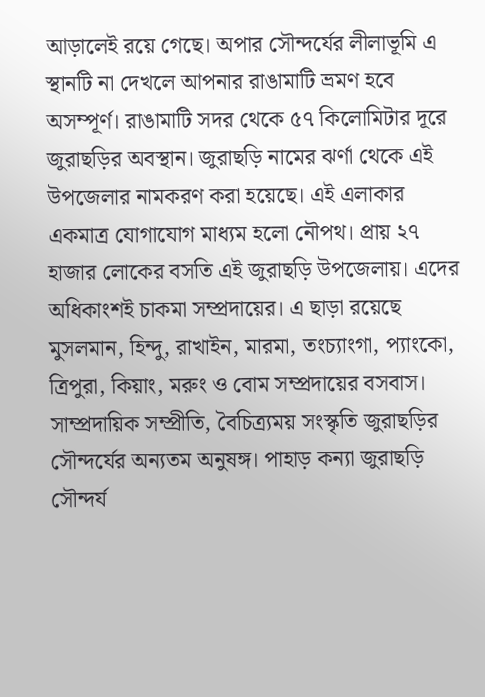আড়ালেই রয়ে গেছে। অপার সৌন্দর্যের লীলাভূমি এ স্থানটি না দেখলে আপনার রাঙামাটি ভ্রমণ হবে অসম্পূর্ণ। রাঙামাটি সদর থেকে ৫৭ কিলোমিটার দূরে জুরাছড়ির অবস্থান। জুরাছড়ি নামের ঝর্ণা থেকে এই উপজেলার নামকরণ করা হয়েছে। এই এলাকার একমাত্র যোগাযোগ মাধ্যম হলো নৌপথ। প্রায় ২৭ হাজার লোকের বসতি এই জুরাছড়ি উপজেলায়। এদের অধিকাংশই চাকমা সম্প্রদায়ের। এ ছাড়া রয়েছে মুসলমান, হিন্দু, রাখাইন, মারমা, তংচ্যাংগা, প্যাংকো, ত্রিপুরা, কিয়াং, মরুং ও বোম সম্প্রদায়ের বসবাস। সাম্প্রদায়িক সম্প্রীতি, বৈচিত্র্যময় সংস্কৃতি জুরাছড়ির সৌন্দর্যের অন্যতম অনুষঙ্গ। পাহাড় কন্যা জুরাছড়ি সৌন্দর্য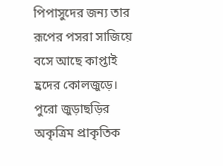পিপাসুদের জন্য তার রূপের পসরা সাজিয়ে বসে আছে কাপ্তাই হ্রদের কোলজুড়ে। পুরো জুড়াছড়ির অকৃত্রিম প্রাকৃতিক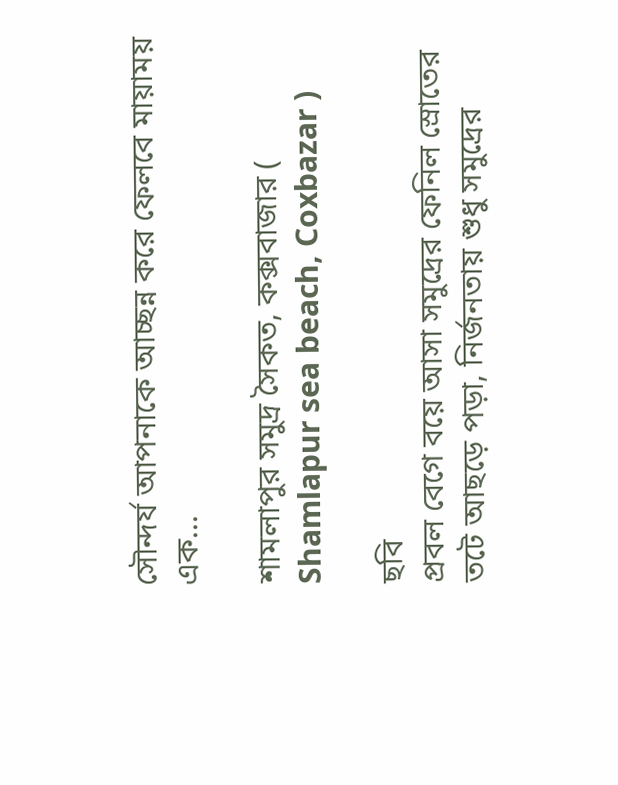সৌন্দর্য আপনাকে আচ্ছন্ন করে ফেলবে মায়াময় এক...

শামলাপুর সমুদ্র সৈকত, কক্সবাজার ( Shamlapur sea beach, Coxbazar )

ছবি
প্রবল বেগে বয়ে আসা সমুদ্রের ফেনিল স্রোতের তটে আছড়ে পড়া, নির্জনতায় শুধু সমুদ্রের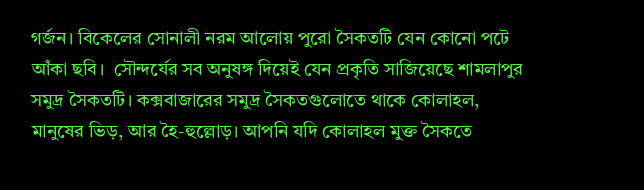গর্জন। বিকেলের সোনালী নরম আলোয় পুরো সৈকতটি যেন কোনো পটে আঁকা ছবি।  সৌন্দর্যের সব অনুষঙ্গ দিয়েই যেন প্রকৃতি সাজিয়েছে শামলাপুর সমুদ্র সৈকতটি। কক্সবাজারের সমুদ্র সৈকতগুলোতে থাকে কোলাহল, মানুষের ভিড়, আর হৈ-হুল্লোড়। আপনি যদি কোলাহল মুক্ত সৈকতে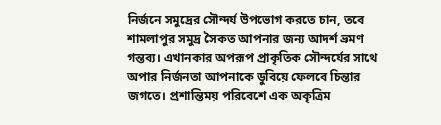নির্জনে সমুদ্রের সৌন্দর্য উপভোগ করতে চান, তবে শামলাপুর সমুদ্র সৈকত আপনার জন্য আদর্শ ভ্রমণ গন্তব্য। এখানকার অপরূপ প্রাকৃতিক সৌন্দর্যের সাথে অপার নির্জনতা আপনাকে ডুবিয়ে ফেলবে চিন্তার জগতে। প্রশান্তিময় পরিবেশে এক অকৃত্রিম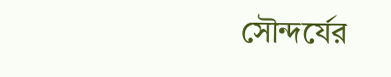সৌন্দর্যের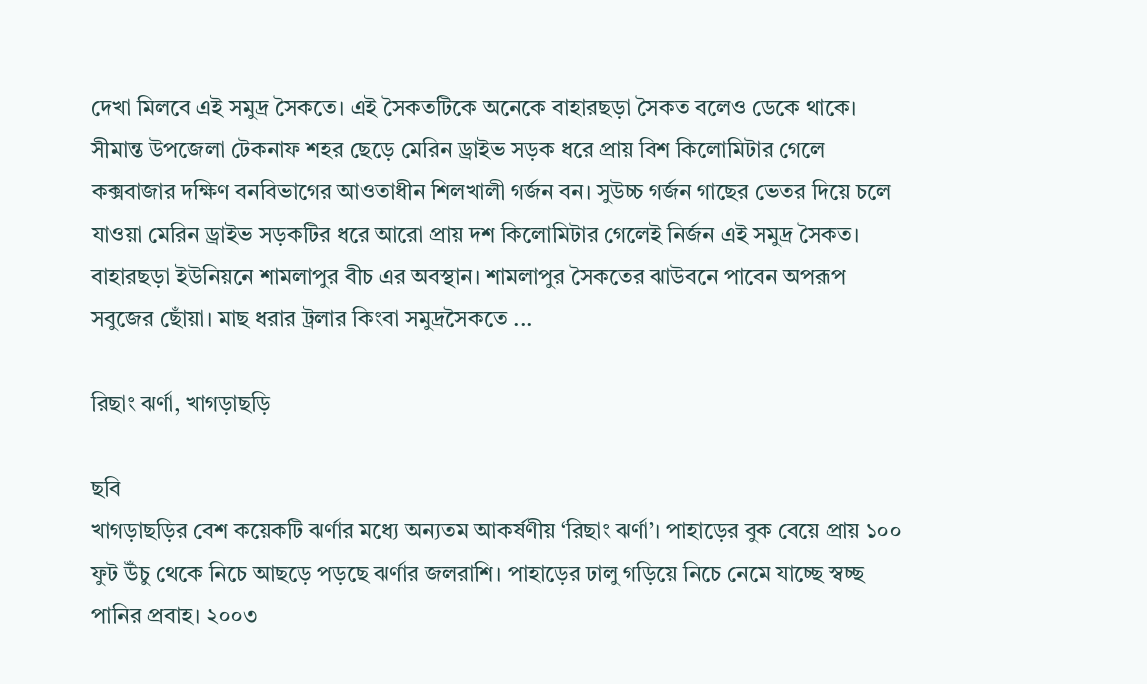দেখা মিলবে এই সমুদ্র সৈকতে। এই সৈকতটিকে অনেকে বাহারছড়া সৈকত বলেও ডেকে থাকে। সীমান্ত উপজেলা টেকনাফ শহর ছেড়ে মেরিন ড্রাইভ সড়ক ধরে প্রায় বিশ কিলোমিটার গেলে কক্সবাজার দক্ষিণ বনবিভাগের আওতাধীন শিলখালী গর্জন বন। সুউচ্চ গর্জন গাছের ভেতর দিয়ে চলে যাওয়া মেরিন ড্রাইভ সড়কটির ধরে আরো প্রায় দশ কিলোমিটার গেলেই নির্জন এই সমুদ্র সৈকত। বাহারছড়া ইউনিয়নে শামলাপুর বীচ এর অবস্থান। শামলাপুর সৈকতের ঝাউবনে পাবেন অপরূপ সবুজের ছোঁয়া। মাছ ধরার ট্রলার কিংবা সমুদ্রসৈকতে ...

রিছাং ঝর্ণা, খাগড়াছড়ি

ছবি
খাগড়াছড়ির বেশ কয়েকটি ঝর্ণার মধ্যে অন্যতম আকর্ষণীয় ‘রিছাং ঝর্ণা’। পাহাড়ের বুক বেয়ে প্রায় ১০০ ফুট উঁচু থেকে নিচে আছড়ে পড়ছে ঝর্ণার জলরাশি। পাহাড়ের ঢালু গড়িয়ে নিচে নেমে যাচ্ছে স্বচ্ছ পানির প্রবাহ। ২০০৩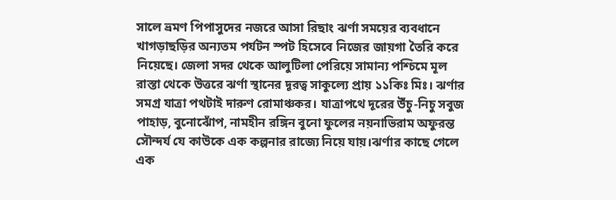সালে ভ্রমণ পিপাসুদের নজরে আসা রিছাং ঝর্ণা সময়ের ব্যবধানে খাগড়াছড়ির অন্যতম পর্যটন স্পট হিসেবে নিজের জায়গা তৈরি করে নিয়েছে। জেলা সদর থেকে আলুটিলা পেরিয়ে সামান্য পশ্চিমে মূল রাস্তা থেকে উত্তরে ঝর্ণা স্থানের দূরত্ব সাকুল্যে প্রায় ১১কিঃ মিঃ। ঝর্ণার সমগ্র যাত্রা পথটাই দারুণ রোমাঞ্চকর। যাত্রাপথে দূরের উঁচু-নিচু সবুজ পাহাড়, বুনোঝোঁপ, নামহীন রঙ্গিন বুনো ফুলের নয়নাভিরাম অফুরন্ত সৌন্দর্য যে কাউকে এক কল্পনার রাজ্যে নিয়ে যায়।ঝর্ণার কাছে গেলে এক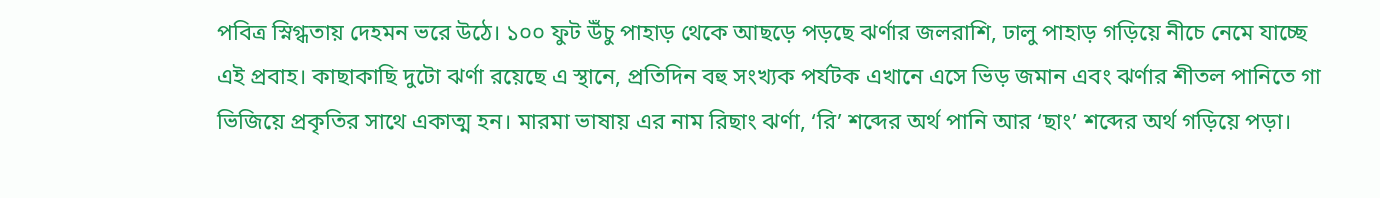পবিত্র স্নিগ্ধতায় দেহমন ভরে উঠে। ১০০ ফুট উঁচু পাহাড় থেকে আছড়ে পড়ছে ঝর্ণার জলরাশি, ঢালু পাহাড় গড়িয়ে নীচে নেমে যাচ্ছে এই প্রবাহ। কাছাকাছি দুটো ঝর্ণা রয়েছে এ স্থানে, প্রতিদিন বহু সংখ্যক পর্যটক এখানে এসে ভিড় জমান এবং ঝর্ণার শীতল পানিতে গা ভিজিয়ে প্রকৃতির সাথে একাত্ম হন। মারমা ভাষায় এর নাম রিছাং ঝর্ণা, ‘রি’ শব্দের অর্থ পানি আর ‘ছাং’ শব্দের অর্থ গড়িয়ে পড়া।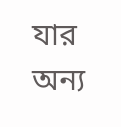যার অন্য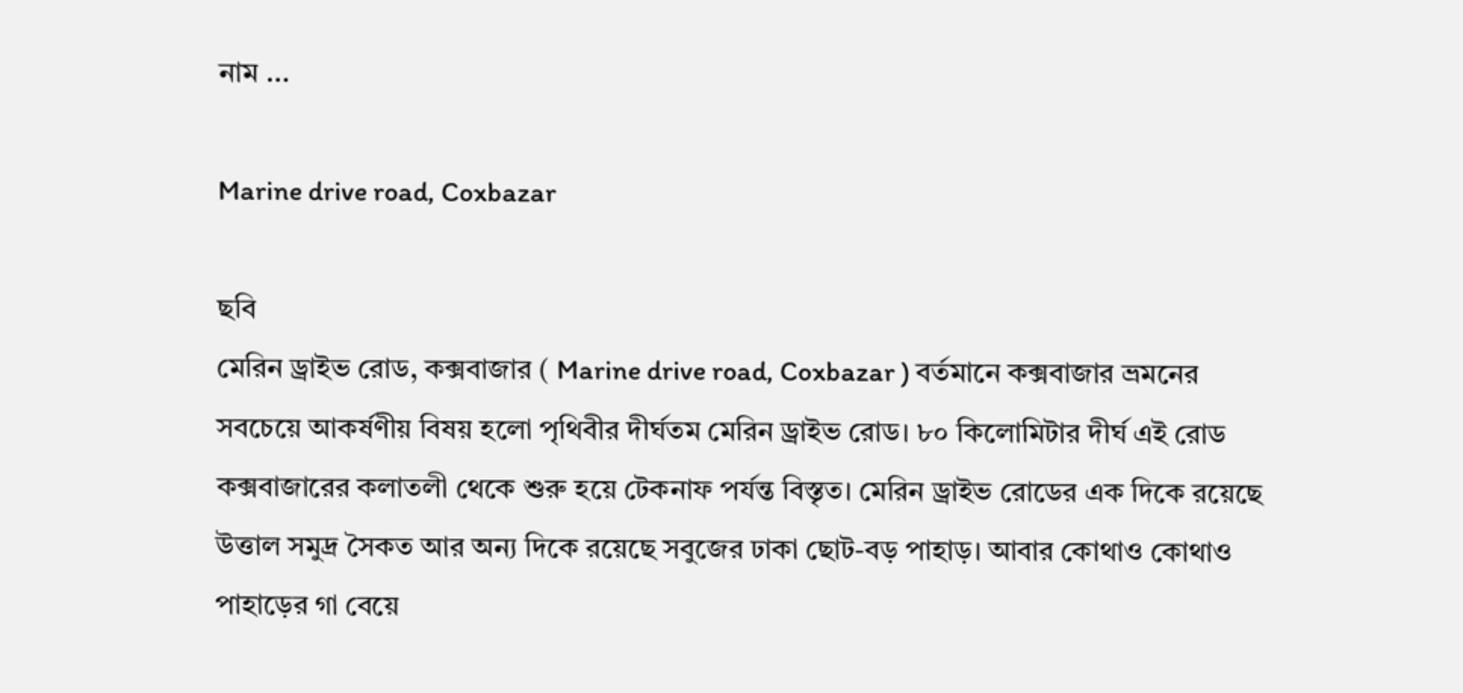নাম ...

Marine drive road, Coxbazar

ছবি
মেরিন ড্রাইভ রোড, কক্সবাজার ( Marine drive road, Coxbazar ) বর্তমানে কক্সবাজার ভ্রমনের সবচেয়ে আকর্ষণীয় বিষয় হলো পৃথিবীর দীর্ঘতম মেরিন ড্রাইভ রোড। ৮০ কিলোমিটার দীর্ঘ এই রোড কক্সবাজারের কলাতলী থেকে শুরু হয়ে টেকনাফ পর্যন্ত বিস্তৃত। মেরিন ড্রাইভ রোডের এক দিকে রয়েছে উত্তাল সমুদ্র সৈকত আর অন্য দিকে রয়েছে সবুজের ঢাকা ছোট-বড় পাহাড়। আবার কোথাও কোথাও পাহাড়ের গা বেয়ে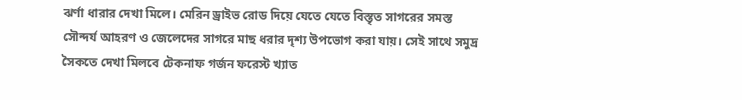ঝর্ণা ধারার দেখা মিলে। মেরিন ড্রাইভ রোড দিয়ে যেতে যেতে বিস্তৃত সাগরের সমস্ত সৌন্দর্য আহরণ ও জেলেদের সাগরে মাছ ধরার দৃশ্য উপভোগ করা যায়। সেই সাথে সমুদ্র সৈকতে দেখা মিলবে টেকনাফ গর্জন ফরেস্ট খ্যাত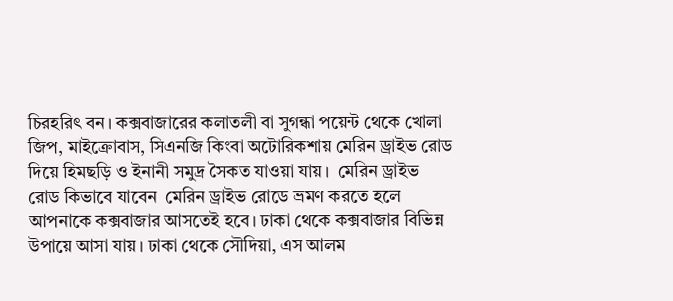চিরহরিৎ বন। কক্সবাজারের কলাতলী বা সুগন্ধা পয়েন্ট থেকে খোলা জিপ, মাইক্রোবাস, সিএনজি কিংবা অটোরিকশায় মেরিন ড্রাইভ রোড দিয়ে হিমছড়ি ও ইনানী সমুদ্র সৈকত যাওয়া যায়।  মেরিন ড্রাইভ রোড কিভাবে যাবেন  মেরিন ড্রাইভ রোডে ভ্রমণ করতে হলে আপনাকে কক্সবাজার আসতেই হবে। ঢাকা থেকে কক্সবাজার বিভিন্ন উপায়ে আসা যায়। ঢাকা থেকে সৌদিয়া, এস আলম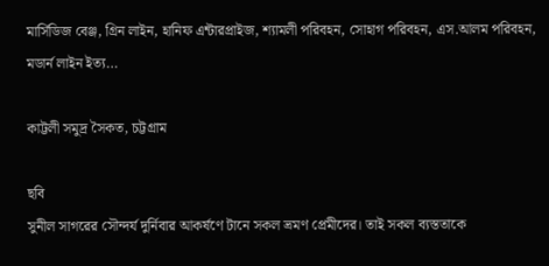মার্সিডিজ বেঞ্জ, গ্রিন লাইন, হানিফ এন্টারপ্রাইজ, শ্যামলী পরিবহন, সোহাগ পরিবহন, এস.আলম পরিবহন, মডার্ন লাইন ইত্য...

কাট্টলী সমুদ্র সৈকত, চট্টগ্রাম

ছবি
সুনীল সাগরের সৌন্দর্য দুর্নিবার আকর্ষণে টানে সকল ভ্রমণ প্রেমীদের। তাই সকল ব্যস্ততাকে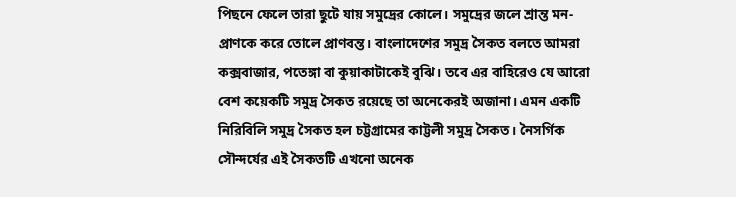পিছনে ফেলে তারা ছুটে যায় সমুদ্রের কোলে। সমুদ্রের জলে শ্রান্ত মন-প্রাণকে করে তোলে প্রাণবন্ত। বাংলাদেশের সমুদ্র সৈকত বলতে আমরা কক্সবাজার, পতেঙ্গা বা কুয়াকাটাকেই বুঝি। তবে এর বাহিরেও যে আরো বেশ কয়েকটি সমুদ্র সৈকত রয়েছে তা অনেকেরই অজানা। এমন একটি নিরিবিলি সমুদ্র সৈকত হল চট্টগ্রামের কাট্টলী সমুদ্র সৈকত। নৈসর্গিক সৌন্দর্যের এই সৈকতটি এখনো অনেক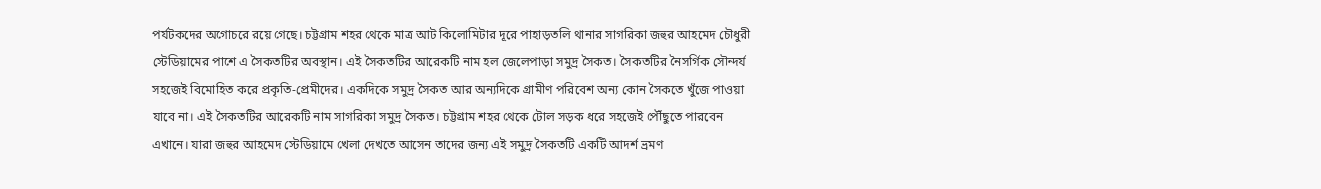পর্যটকদের অগোচরে রয়ে গেছে। চট্টগ্রাম শহর থেকে মাত্র আট কিলোমিটার দূরে পাহাড়তলি থানার সাগরিকা জহুর আহমেদ চৌধুরী স্টেডিয়ামের পাশে এ সৈকতটির অবস্থান। এই সৈকতটির আরেকটি নাম হল জেলেপাড়া সমুদ্র সৈকত। সৈকতটির নৈসর্গিক সৌন্দর্য সহজেই বিমোহিত করে প্রকৃতি-প্রেমীদের। একদিকে সমুদ্র সৈকত আর অন্যদিকে গ্রামীণ পরিবেশ অন্য কোন সৈকতে খুঁজে পাওয়া যাবে না। এই সৈকতটির আরেকটি নাম সাগরিকা সমুদ্র সৈকত। চট্টগ্রাম শহর থেকে টোল সড়ক ধরে সহজেই পৌঁছুতে পারবেন এখানে। যারা জহুর আহমেদ স্টেডিয়ামে খেলা দেখতে আসেন তাদের জন্য এই সমুদ্র সৈকতটি একটি আদর্শ ভ্রমণ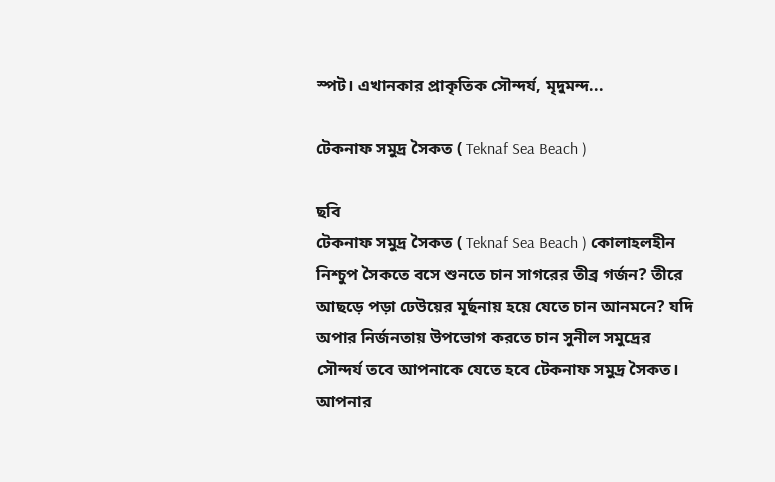স্পট। এখানকার প্রাকৃতিক সৌন্দর্য, মৃদুমন্দ...

টেকনাফ সমুদ্র সৈকত ( Teknaf Sea Beach )

ছবি
টেকনাফ সমুদ্র সৈকত ( Teknaf Sea Beach ) কোলাহলহীন নিশ্চুপ সৈকতে বসে শুনতে চান সাগরের তীব্র গর্জন? তীরে আছড়ে পড়া ঢেউয়ের মূর্ছনায় হয়ে যেতে চান আনমনে? যদি অপার নির্জনতায় উপভোগ করতে চান সুনীল সমুদ্রের সৌন্দর্য তবে আপনাকে যেতে হবে টেকনাফ সমুদ্র সৈকত। আপনার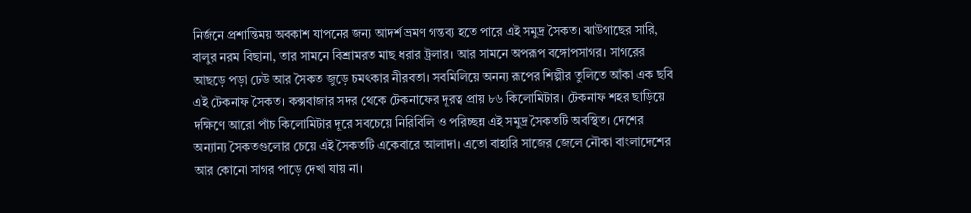নির্জনে প্রশান্তিময় অবকাশ যাপনের জন্য আদর্শ ভ্রমণ গন্তব্য হতে পারে এই সমুদ্র সৈকত। ঝাউগাছের সারি, বালুর নরম বিছানা, তার সামনে বিশ্রামরত মাছ ধরার ট্রলার। আর সামনে অপরূপ বঙ্গোপসাগর। সাগরের আছড়ে পড়া ঢেউ আর সৈকত জুড়ে চমৎকার নীরবতা। সবমিলিয়ে অনন্য রূপের শিল্পীর তুলিতে আঁকা এক ছবি এই টেকনাফ সৈকত। কক্সবাজার সদর থেকে টেকনাফের দূরত্ব প্রায় ৮৬ কিলোমিটার। টেকনাফ শহর ছাড়িয়ে দক্ষিণে আরো পাঁচ কিলোমিটার দূরে সবচেয়ে নিরিবিলি ও পরিচ্ছন্ন এই সমুদ্র সৈকতটি অবস্থিত। দেশের অন্যান্য সৈকতগুলোর চেয়ে এই সৈকতটি একেবারে আলাদা। এতো বাহারি সাজের জেলে নৌকা বাংলাদেশের আর কোনো সাগর পাড়ে দেখা যায় না।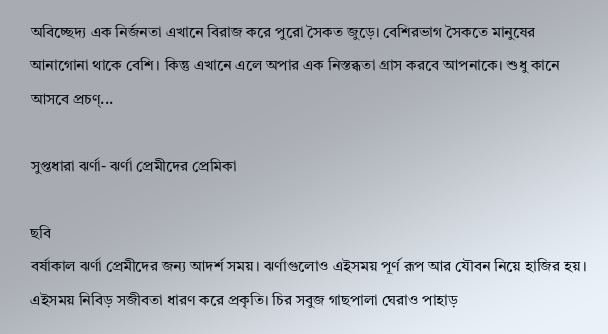অবিচ্ছেদ্য এক নির্জনতা এখানে বিরাজ করে পুরো সৈকত জুড়ে। বেশিরভাগ সৈকতে মানুষের আনাগোনা থাকে বেশি। কিন্তু এখানে এলে অপার এক নিস্তব্ধতা গ্রাস করবে আপনাকে। শুধু কানে আসবে প্রচণ্...

সুপ্তধারা ঝর্ণা- ঝর্ণা প্রেমীদের প্রেমিকা

ছবি
বর্ষাকাল ঝর্ণা প্রেমীদের জন্য আদর্শ সময়। ঝর্ণাগুলোও এইসময় পূর্ণ রূপ আর যৌবন নিয়ে হাজির হয়। এইসময় নিবিড় সজীবতা ধারণ করে প্রকৃতি। চির সবুজ গাছপালা ঘেরাও পাহাড়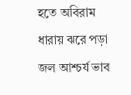হতে অবিরাম ধারায় ঝরে পড়া জল আশ্চর্য ভাব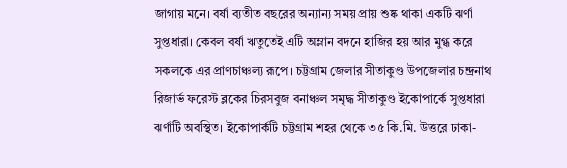জাগায় মনে। বর্ষা ব্যতীত বছরের অন্যান্য সময় প্রায় শুষ্ক থাকা একটি ঝর্ণা সুপ্তধারা। কেবল বর্ষা ঋতুতেই এটি অম্লান বদনে হাজির হয় আর মুগ্ধ করে সকলকে এর প্রাণচাঞ্চল্য রূপে। চট্টগ্রাম জেলার সীতাকুণ্ড উপজেলার চন্দ্রনাথ রিজার্ভ ফরেস্ট ব্লকের চিরসবুজ বনাঞ্চল সমৃদ্ধ সীতাকুণ্ড ইকোপার্কে সুপ্তধারা ঝর্ণাটি অবস্থিত। ইকোপার্কটি চট্টগ্রাম শহর থেকে ৩৫ কি.মি. উত্তরে ঢাকা-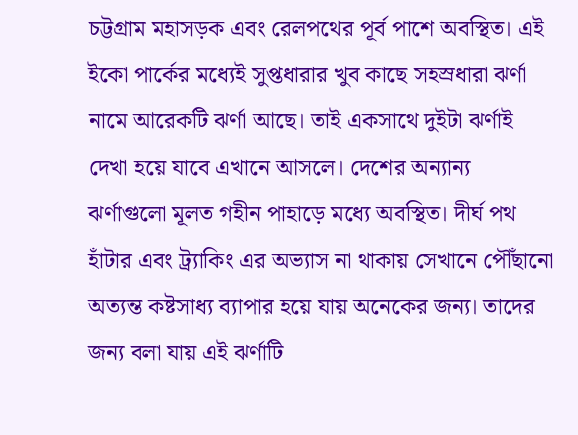চট্টগ্রাম মহাসড়ক এবং রেলপথের পূর্ব পাশে অবস্থিত। এই ইকো পার্কের মধ্যেই সুপ্তধারার খুব কাছে সহস্রধারা ঝর্ণা নামে আরেকটি ঝর্ণা আছে। তাই একসাথে দুইটা ঝর্ণাই দেখা হয়ে যাবে এখানে আসলে। দেশের অন্যান্য ঝর্ণাগুলো মূলত গহীন পাহাড়ে মধ্যে অবস্থিত। দীর্ঘ পথ হাঁটার এবং ট্র্যাকিং এর অভ্যাস না থাকায় সেখানে পৌঁছানো অত্যন্ত কষ্টসাধ্য ব্যাপার হয়ে যায় অনেকের জন্য। তাদের জন্য বলা যায় এই ঝর্ণাটি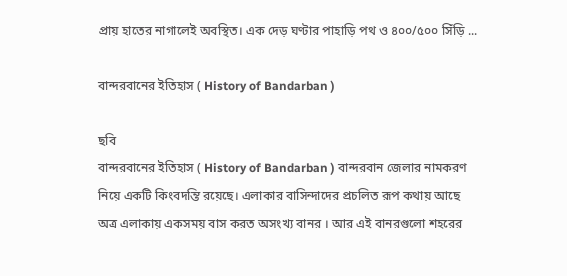প্রায় হাতের নাগালেই অবস্থিত। এক দেড় ঘণ্টার পাহাড়ি পথ ও ৪০০/৫০০ সিঁড়ি ...

বান্দরবানের ইতিহাস ( History of Bandarban )

ছবি
বান্দরবানের ইতিহাস ( History of Bandarban ) বান্দরবান জেলার নামকরণ নিয়ে একটি কিংবদন্তি রয়েছে। এলাকার বাসিন্দাদের প্রচলিত রূপ কথায় আছে অত্র এলাকায় একসময় বাস করত অসংখ্য বানর । আর এই বানরগুলো শহরের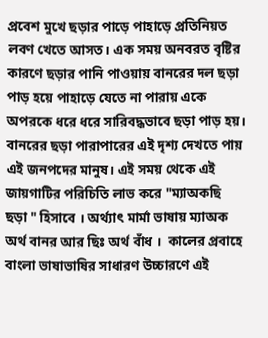প্রবেশ মুখে ছড়ার পাড়ে পাহাড়ে প্রতিনিয়ত লবণ খেতে আসত। এক সময় অনবরত বৃষ্টির কারণে ছড়ার পানি পাওয়ায় বানরের দল ছড়া পাড় হয়ে পাহাড়ে যেতে না পারায় একে অপরকে ধরে ধরে সারিবদ্ধভাবে ছড়া পাড় হয়। বানরের ছড়া পারাপারের এই দৃশ্য দেখতে পায় এই জনপদের মানুষ। এই সময় থেকে এই জায়গাটির পরিচিতি লাভ করে "ম্যাঅকছি ছড়া " হিসাবে । অর্থ্যাৎ মার্মা ভাষায় ম্যাঅক অর্থ বানর আর ছিঃ অর্থ বাঁধ ।  কালের প্রবাহে বাংলা ভাষাভাষির সাধারণ উচ্চারণে এই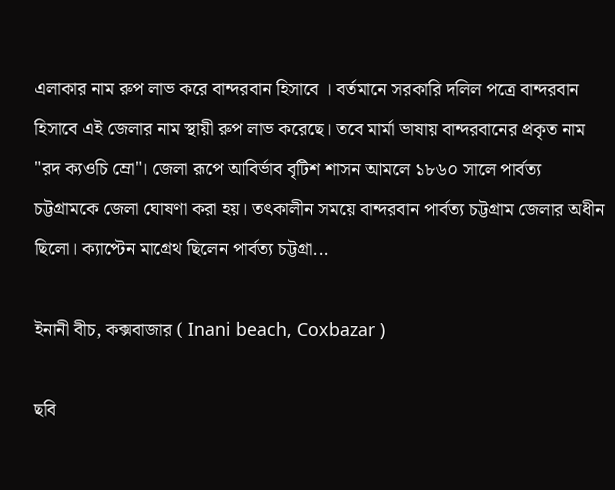এলাকার নাম রুপ লাভ করে বান্দরবান হিসাবে । বর্তমানে সরকারি দলিল পত্রে বান্দরবান হিসাবে এই জেলার নাম স্থায়ী রুপ লাভ করেছে। তবে মার্মা ভাষায় বান্দরবানের প্রকৃত নাম "রদ ক্যওচি ম্রো"। জেলা রূপে আবির্ভাব বৃটিশ শাসন আমলে ১৮৬০ সালে পার্বত্য চট্টগ্রামকে জেলা ঘোষণা করা হয়। তৎকালীন সময়ে বান্দরবান পার্বত্য চট্টগ্রাম জেলার অধীন ছিলো। ক্যাপ্টেন মাগ্রেথ ছিলেন পার্বত্য চট্টগ্রা...

ইনানী বীচ, কক্সবাজার ( Inani beach, Coxbazar )

ছবি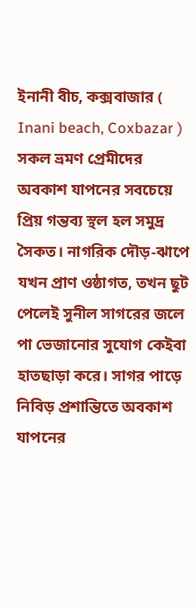ইনানী বীচ, কক্সবাজার ( Inani beach, Coxbazar ) সকল ভ্রমণ প্রেমীদের অবকাশ যাপনের সবচেয়ে প্রিয় গন্তব্য স্থল হল সমুদ্র সৈকত। নাগরিক দৌড়-ঝাপে যখন প্রাণ ওষ্ঠাগত, তখন ছুট পেলেই সুনীল সাগরের জলে পা ভেজানোর সুযোগ কেইবা হাতছাড়া করে। সাগর পাড়ে নিবিড় প্রশান্তিতে অবকাশ যাপনের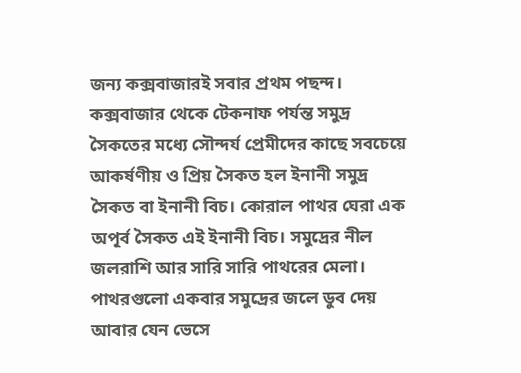জন্য কক্সবাজারই সবার প্রথম পছন্দ। কক্সবাজার থেকে টেকনাফ পর্যন্ত সমুদ্র সৈকতের মধ্যে সৌন্দর্য প্রেমীদের কাছে সবচেয়ে আকর্ষণীয় ও প্রিয় সৈকত হল ইনানী সমুদ্র সৈকত বা ইনানী বিচ। কোরাল পাথর ঘেরা এক অপূর্ব সৈকত এই ইনানী বিচ। সমুদ্রের নীল জলরাশি আর সারি সারি পাথরের মেলা। পাথরগুলো একবার সমুদ্রের জলে ডুব দেয় আবার যেন ভেসে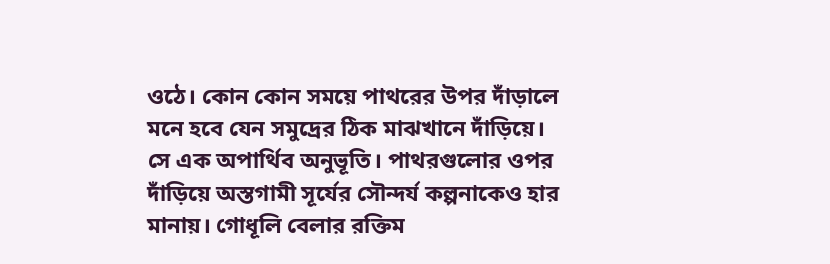ওঠে। কোন কোন সময়ে পাথরের উপর দাঁড়ালে মনে হবে যেন সমুদ্রের ঠিক মাঝখানে দাঁড়িয়ে। সে এক অপার্থিব অনুভূতি। পাথরগুলোর ওপর দাঁড়িয়ে অস্তগামী সূর্যের সৌন্দর্য কল্পনাকেও হার মানায়। গোধূলি বেলার রক্তিম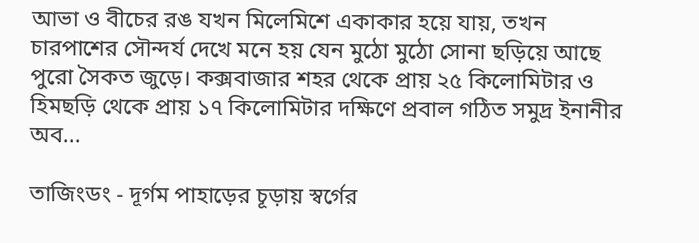আভা ও বীচের রঙ যখন মিলেমিশে একাকার হয়ে যায়, তখন চারপাশের সৌন্দর্য দেখে মনে হয় যেন মুঠো মুঠো সোনা ছড়িয়ে আছে পুরো সৈকত জুড়ে। কক্সবাজার শহর থেকে প্রায় ২৫ কিলোমিটার ও হিমছড়ি থেকে প্রায় ১৭ কিলোমিটার দক্ষিণে প্রবাল গঠিত সমুদ্র ইনানীর অব...

তাজিংডং - দূর্গম পাহাড়ের চূড়ায় স্বর্গের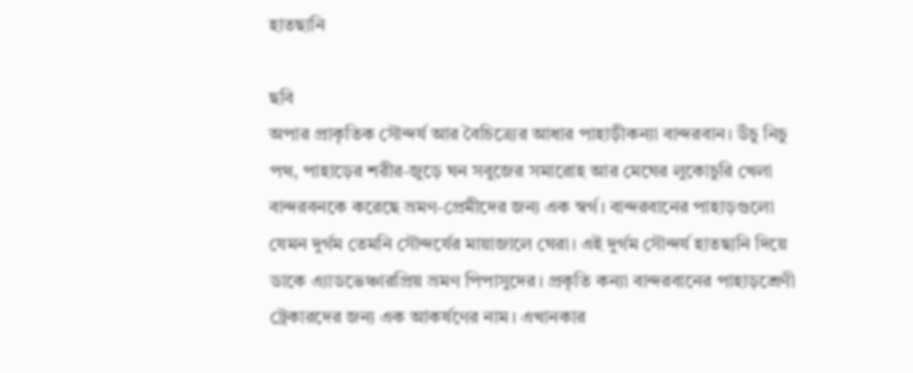হাতছানি

ছবি
অপার প্রাকৃতিক সৌন্দর্য আর বৈচিত্র্যের আধার পাহাড়ীকন্যা বান্দরবান। উঁচু নিচু পথ, পাহাড়ের শরীর-জুড়ে ঘন সবুজের সমারোহ আর মেঘের লুকোচুরি খেলা বান্দরবনকে করেছে ভ্রমণ-প্রেমীদের জন্য এক স্বর্গ। বান্দরবানের পাহাড়গুলো যেমন দুর্গম তেমনি সৌন্দর্যের মায়াজালে ঘেরা। এই দুর্গম সৌন্দর্য হাতছানি দিয়ে ডাকে এ্যাডভেঞ্চারপ্রিয় ভ্রমণ পিপাসুদের। প্রকৃতি কন্যা বান্দরবানের পাহাড়শ্রেণী ট্রেকারদের জন্য এক আকর্ষণের নাম। এখানকার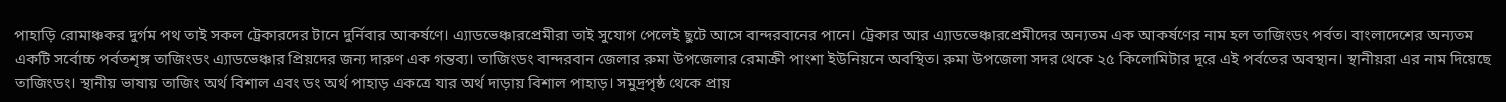পাহাড়ি রোমাঞ্চকর দুর্গম পথ তাই সকল ট্রেকারদের টানে দুর্নিবার আকর্ষণে। এ্যাডভেঞ্চারপ্রেমীরা তাই সুযোগ পেলেই ছুটে আসে বান্দরবানের পানে। ট্রেকার আর এ্যাডভেঞ্চারপ্রেমীদের অন্যতম এক আকর্ষণের নাম হল তাজিংডং পর্বত। বাংলাদেশের অন্যতম একটি সর্বোচ্চ পর্বতশৃঙ্গ তাজিংডং এ্যাডভেঞ্চার প্রিয়দের জন্য দারুণ এক গন্তব্য। তাজিংডং বান্দরবান জেলার রুমা উপজেলার রেমাক্রী পাংশা ইউনিয়নে অবস্থিত। রুমা উপজেলা সদর থেকে ২৫ কিলোমিটার দূরে এই পর্বতের অবস্থান। স্থানীয়রা এর নাম দিয়েছে তাজিংডং। স্থানীয় ভাষায় তাজিং অর্থ বিশাল এবং ডং অর্থ পাহাড় একত্রে যার অর্থ দাড়ায় বিশাল পাহাড়। সমুদ্রপৃষ্ঠ থেকে প্রায়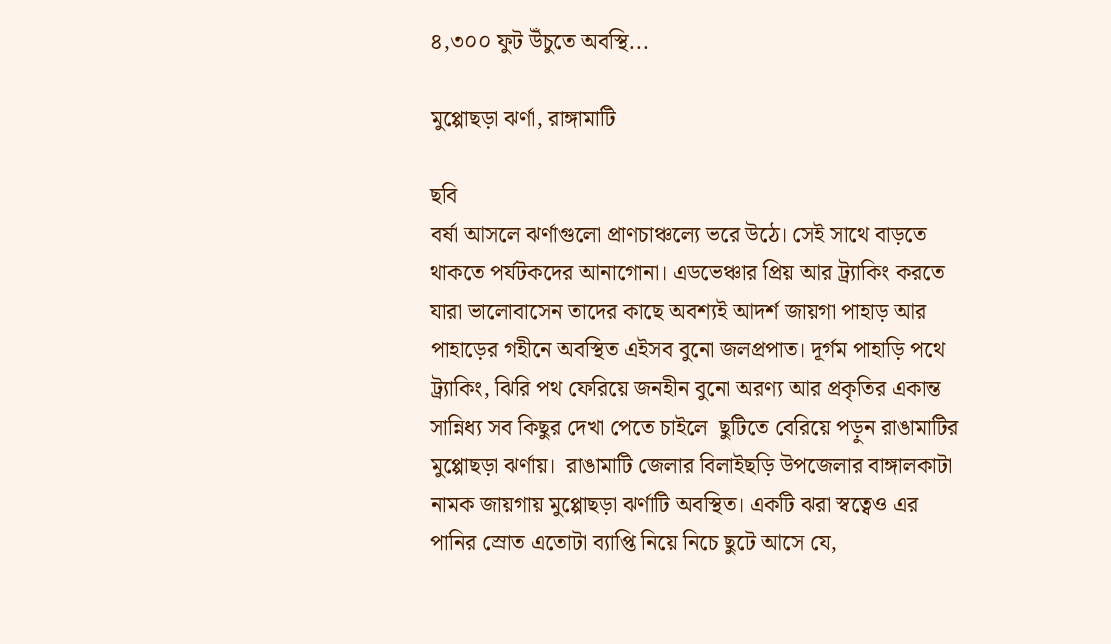৪,৩০০ ফুট উঁচুতে অবস্থি...

মুপ্পোছড়া ঝর্ণা, রাঙ্গামাটি

ছবি
বর্ষা আসলে ঝর্ণাগুলো প্রাণচাঞ্চল্যে ভরে উঠে। সেই সাথে বাড়তে থাকতে পর্যটকদের আনাগোনা। এডভেঞ্চার প্রিয় আর ট্র্যাকিং করতে যারা ভালোবাসেন তাদের কাছে অবশ্যই আদর্শ জায়গা পাহাড় আর পাহাড়ের গহীনে অবস্থিত এইসব বুনো জলপ্রপাত। দূর্গম পাহাড়ি পথে ট্র্যাকিং, ঝিরি পথ ফেরিয়ে জনহীন বুনো অরণ্য আর প্রকৃতির একান্ত সান্নিধ্য সব কিছুর দেখা পেতে চাইলে  ছুটিতে বেরিয়ে পড়ুন রাঙামাটির মুপ্পোছড়া ঝর্ণায়।  রাঙামাটি জেলার বিলাইছড়ি উপজেলার বাঙ্গালকাটা নামক জায়গায় মুপ্পোছড়া ঝর্ণাটি অবস্থিত। একটি ঝরা স্বত্বেও এর পানির স্রোত এতোটা ব্যাপ্তি নিয়ে নিচে ছুটে আসে যে,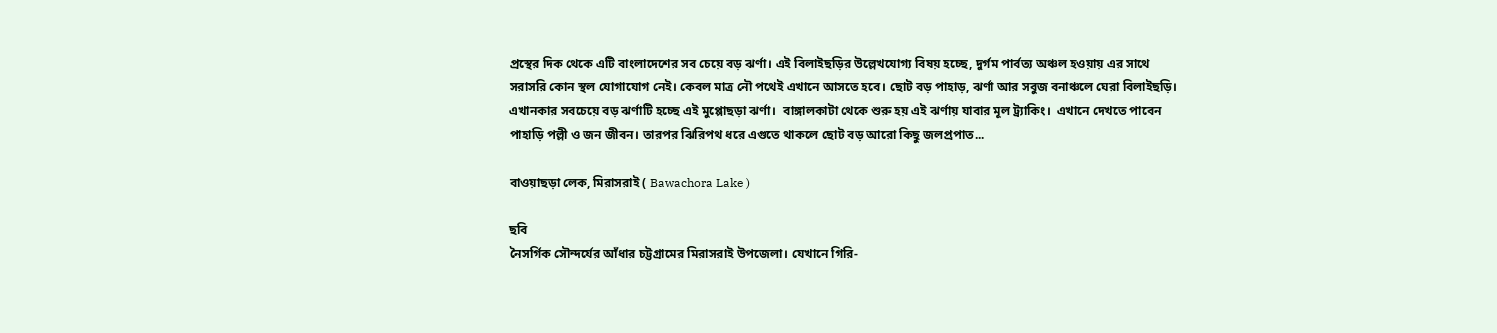প্রস্থের দিক থেকে এটি বাংলাদেশের সব চেয়ে বড় ঝর্ণা। এই বিলাইছড়ির উল্লেখযোগ্য বিষয় হচ্ছে, দুর্গম পার্বত্য অঞ্চল হওয়ায় এর সাথে সরাসরি কোন স্থল যোগাযোগ নেই। কেবল মাত্র নৌ পথেই এখানে আসতে হবে। ছোট বড় পাহাড়, ঝর্ণা আর সবুজ বনাঞ্চলে ঘেরা বিলাইছড়ি। এখানকার সবচেয়ে বড় ঝর্ণাটি হচ্ছে এই মুপ্পোছড়া ঝর্ণা।  বাঙ্গালকাটা থেকে শুরু হয় এই ঝর্ণায় যাবার মূল ট্র্যাকিং।  এখানে দেখতে পাবেন পাহাড়ি পল্লী ও জন জীবন। তারপর ঝিরিপথ ধরে এগুতে থাকলে ছোট বড় আরো কিছু জলপ্রপাত...

বাওয়াছড়া লেক, মিরাসরাই ( Bawachora Lake )

ছবি
নৈসর্গিক সৌন্দর্যের আঁধার চট্টগ্রামের মিরাসরাই উপজেলা। যেখানে গিরি-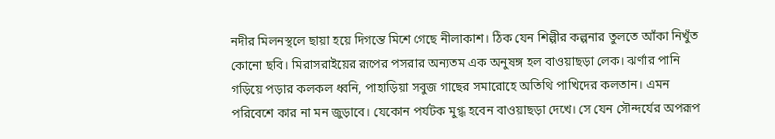নদীর মিলনস্থলে ছায়া হয়ে দিগন্তে মিশে গেছে নীলাকাশ। ঠিক যেন শিল্পীর কল্পনার তুলতে আঁকা নিখুঁত কোনো ছবি। মিরাসরাইয়ের রূপের পসরার অন্যতম এক অনুষঙ্গ হল বাওয়াছড়া লেক। ঝর্ণার পানি গড়িয়ে পড়ার কলকল ধ্বনি, পাহাড়িয়া সবুজ গাছের সমারোহে অতিথি পাখিদের কলতান। এমন পরিবেশে কার না মন জুড়াবে। যেকোন পর্যটক মুগ্ধ হবেন বাওয়াছড়া দেখে। সে যেন সৌন্দর্যের অপরূপ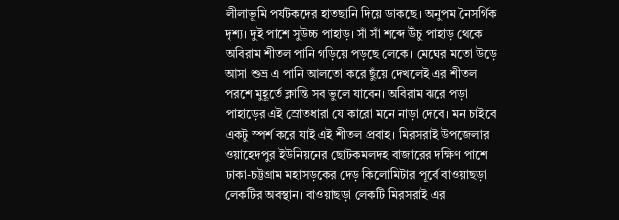লীলাভূমি পর্যটকদের হাতছানি দিয়ে ডাকছে। অনুপম নৈসর্গিক দৃশ্য। দুই পাশে সুউচ্চ পাহাড়। সাঁ সাঁ শব্দে উঁচু পাহাড় থেকে অবিরাম শীতল পানি গড়িয়ে পড়ছে লেকে। মেঘের মতো উড়ে আসা শুভ্র এ পানি আলতো করে ছুঁয়ে দেখলেই এর শীতল পরশে মুহূর্তে ক্লান্তি সব ভুলে যাবেন। অবিরাম ঝরে পড়া পাহাড়ের এই স্রোতধারা যে কারো মনে নাড়া দেবে। মন চাইবে একটু স্পর্শ করে যাই এই শীতল প্রবাহ। মিরসরাই উপজেলার ওয়াহেদপুর ইউনিয়নের ছোটকমলদহ বাজারের দক্ষিণ পাশে ঢাকা-চট্টগ্রাম মহাসড়কের দেড় কিলোমিটার পূর্বে বাওয়াছড়া লেকটির অবস্থান। বাওয়াছড়া লেকটি মিরসরাই এর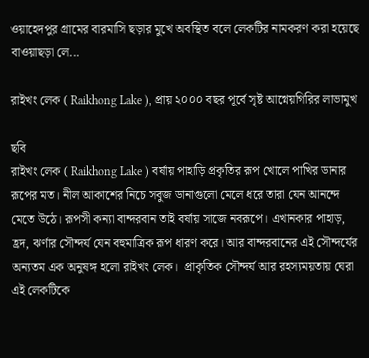ওয়াহেদপুর গ্রামের বারমাসি ছড়ার মুখে অবস্থিত বলে লেকটির নামকরণ করা হয়েছে বাওয়াছড়া লে...

রাইখং লেক ( Raikhong Lake ), প্রায় ২০০০ বছর পূর্বে সৃষ্ট আগ্নেয়গিরির লাভামুখ

ছবি
রাইখং লেক ( Raikhong Lake ) বর্ষায় পাহাড়ি প্রকৃতির রূপ খোলে পাখির ডানার রূপের মত। নীল আকাশের নিচে সবুজ ডানাগুলো মেলে ধরে তারা যেন আনন্দে মেতে উঠে। রূপসী কন্যা বান্দরবান তাই বর্ষায় সাজে নবরূপে। এখানকার পাহাড়, হ্রদ, ঝর্ণার সৌন্দর্য যেন বহুমাত্রিক রূপ ধারণ করে। আর বান্দরবানের এই সৌন্দর্যের অন্যতম এক অনুষঙ্গ হলো রাইখং লেক।  প্রাকৃতিক সৌন্দর্য আর রহস্যময়তায় ঘেরা এই লেকটিকে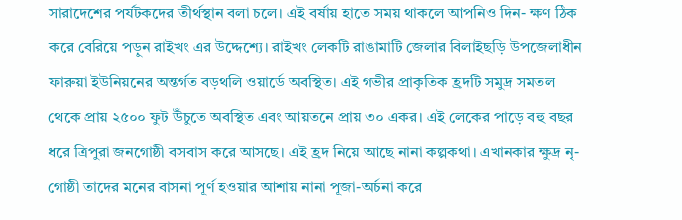সারাদেশের পর্যটকদের তীর্থস্থান বলা চলে। এই বর্ষায় হাতে সময় থাকলে আপনিও দিন- ক্ষণ ঠিক করে বেরিয়ে পড়ুন রাইখং এর উদ্দেশ্যে। রাইখং লেকটি রাঙামাটি জেলার বিলাইছড়ি উপজেলাধীন ফারুয়া ইউনিয়নের অন্তর্গত বড়থলি ওয়ার্ডে অবস্থিত। এই গভীর প্রাকৃতিক হ্রদটি সমুদ্র সমতল থেকে প্রায় ২৫০০ ফুট উঁচুতে অবস্থিত এবং আয়তনে প্রায় ৩০ একর। এই লেকের পাড়ে বহু বছর ধরে ত্রিপুরা জনগোষ্ঠী বসবাস করে আসছে। এই হ্রদ নিয়ে আছে নানা কল্পকথা। এখানকার ক্ষুদ্র নৃ-গোষ্ঠী তাদের মনের বাসনা পূর্ণ হওয়ার আশায় নানা পূজা-অর্চনা করে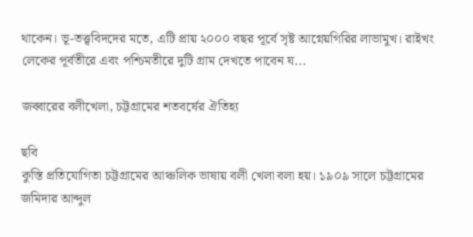থাকেন। ভূ-তত্ত্ববিদদের মতে, এটি প্রায় ২০০০ বছর পূর্বে সৃষ্ট আগ্নেয়গিরির লাভামুখ। রাইখং লেকের পূর্বতীরে এবং পশ্চিমতীরে দুটি গ্রাম দেখতে পাবেন য...

জব্বারের বলীখেলা, চট্টগ্রামের শতবর্ষের ঐতিহ্য

ছবি
কুস্তি প্রতিযোগিতা চট্টগ্রামের আঞ্চলিক ভাষায় বলী খেলা বলা হয়। ১৯০৯ সালে চট্টগ্রামের জমিদার আব্দুল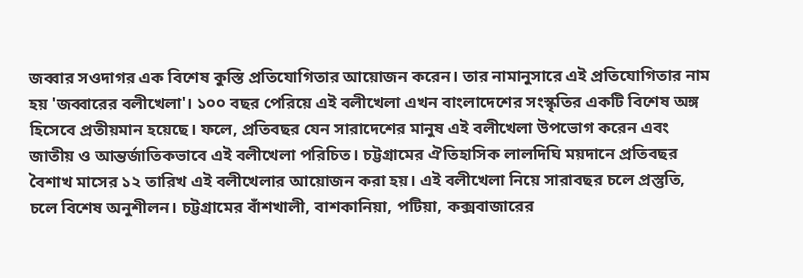জব্বার সওদাগর এক বিশেষ কুস্তি প্রতিযোগিতার আয়োজন করেন। তার নামানুসারে এই প্রতিযোগিতার নাম হয় 'জব্বারের বলীখেলা'। ১০০ বছর পেরিয়ে এই বলীখেলা এখন বাংলাদেশের সংস্কৃতির একটি বিশেষ অঙ্গ হিসেবে প্রতীয়মান হয়েছে। ফলে, প্রতিবছর যেন সারাদেশের মানুষ এই বলীখেলা উপভোগ করেন এবং জাতীয় ও আন্তর্জাতিকভাবে এই বলীখেলা পরিচিত। চট্টগ্রামের ঐতিহাসিক লালদিঘি ময়দানে প্রতিবছর বৈশাখ মাসের ১২ তারিখ এই বলীখেলার আয়োজন করা হয়। এই বলীখেলা নিয়ে সারাবছর চলে প্রস্তুতি, চলে বিশেষ অনুশীলন। চট্টগ্রামের বাঁশখালী, বাশকানিয়া, পটিয়া, কক্সবাজারের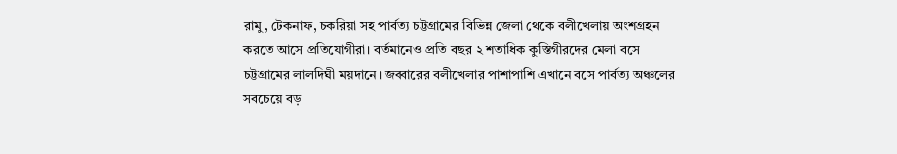রামু, টেকনাফ, চকরিয়া সহ পার্বত্য চট্টগ্রামের বিভিন্ন জেলা থেকে বলীখেলায় অংশগ্রহন করতে আসে প্রতিযোগীরা। বর্তমানেও প্রতি বছর ২ শতাধিক কুস্তিগীরদের মেলা বসে চট্টগ্রামের লালদিঘী ময়দানে। জব্বারের বলীখেলার পাশাপাশি এখানে বসে পার্বত্য অঞ্চলের সবচেয়ে বড়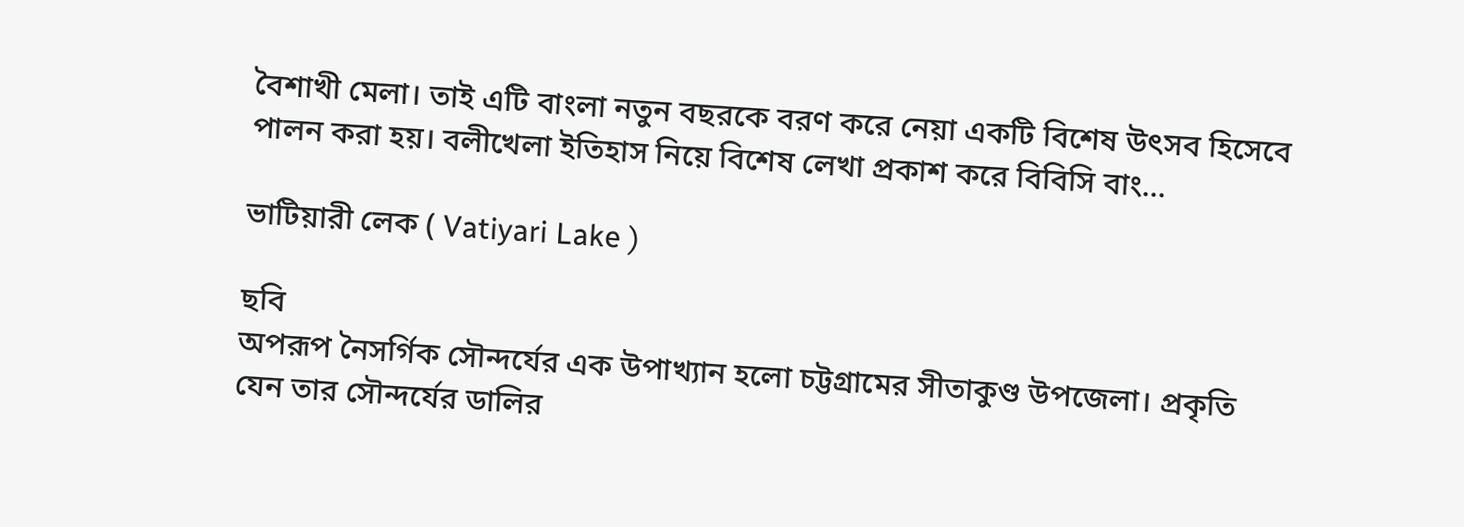বৈশাখী মেলা। তাই এটি বাংলা নতুন বছরকে বরণ করে নেয়া একটি বিশেষ উৎসব হিসেবে পালন করা হয়। বলীখেলা ইতিহাস নিয়ে বিশেষ লেখা প্রকাশ করে বিবিসি বাং...

ভাটিয়ারী লেক ( Vatiyari Lake )

ছবি
অপরূপ নৈসর্গিক সৌন্দর্যের এক উপাখ্যান হলো চট্টগ্রামের সীতাকুণ্ড উপজেলা। প্রকৃতি যেন তার সৌন্দর্যের ডালির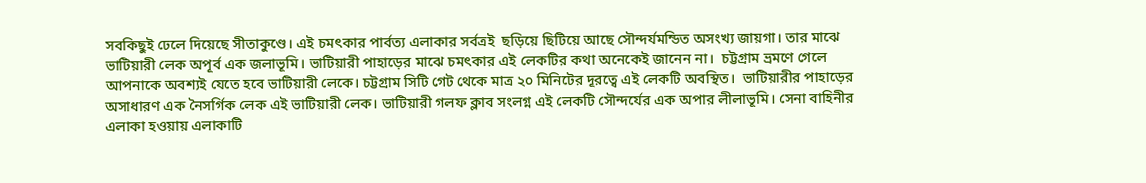সবকিছুই ঢেলে দিয়েছে সীতাকুণ্ডে। এই চমৎকার পার্বত্য এলাকার সর্বত্রই  ছড়িয়ে ছিটিয়ে আছে সৌন্দর্যমন্ডিত অসংখ্য জায়গা। তার মাঝে ভাটিয়ারী লেক অপূর্ব এক জলাভূমি। ভাটিয়ারী পাহাড়ের মাঝে চমৎকার এই লেকটির কথা অনেকেই জানেন না।  চট্টগ্রাম ভ্রমণে গেলে আপনাকে অবশ্যই যেতে হবে ভাটিয়ারী লেকে। চট্টগ্রাম সিটি গেট থেকে মাত্র ২০ মিনিটের দূরত্বে এই লেকটি অবস্থিত।  ভাটিয়ারীর পাহাড়ের অসাধারণ এক নৈসর্গিক লেক এই ভাটিয়ারী লেক। ভাটিয়ারী গলফ ক্লাব সংলগ্ন এই লেকটি সৌন্দর্যের এক অপার লীলাভূমি। সেনা বাহিনীর এলাকা হওয়ায় এলাকাটি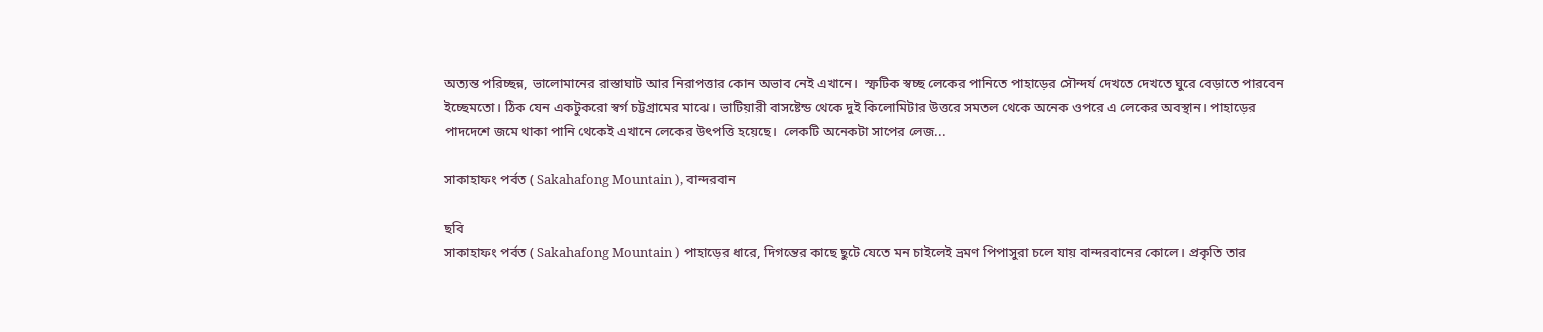অত্যন্ত পরিচ্ছন্ন, ভালোমানের রাস্তাঘাট আর নিরাপত্তার কোন অভাব নেই এখানে।  স্ফটিক স্বচ্ছ লেকের পানিতে পাহাড়ের সৌন্দর্য দেখতে দেখতে ঘুরে বেড়াতে পারবেন ইচ্ছেমতো। ঠিক যেন একটুকরো স্বর্গ চট্টগ্রামের মাঝে। ভাটিয়ারী বাসষ্টেন্ড থেকে দুই কিলোমিটার উত্তরে সমতল থেকে অনেক ওপরে এ লেকের অবস্থান। পাহাড়ের পাদদেশে জমে থাকা পানি থেকেই এখানে লেকের উৎপত্তি হয়েছে।  লেকটি অনেকটা সাপের লেজ...

সাকাহাফং পর্বত ( Sakahafong Mountain ), বান্দরবান

ছবি
সাকাহাফং পর্বত ( Sakahafong Mountain ) পাহাড়ের ধারে, দিগন্তের কাছে ছুটে যেতে মন চাইলেই ভ্রমণ পিপাসুরা চলে যায় বান্দরবানের কোলে। প্রকৃতি তার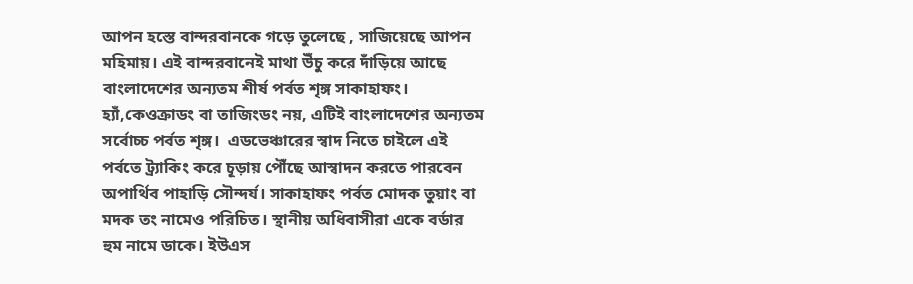আপন হস্তে বান্দরবানকে গড়ে তুলেছে , সাজিয়েছে আপন মহিমায়। এই বান্দরবানেই মাথা উঁচু করে দাঁড়িয়ে আছে বাংলাদেশের অন্যতম শীর্ষ পর্বত শৃঙ্গ সাকাহাফং। হ্যাঁ,কেওক্রাডং বা তাজিংডং নয়, এটিই বাংলাদেশের অন্যতম সর্বোচ্চ পর্বত শৃঙ্গ।  এডভেঞ্চারের স্বাদ নিতে চাইলে এই পর্বতে ট্র্যাকিং করে চূড়ায় পৌঁছে আস্বাদন করতে পারবেন অপার্থিব পাহাড়ি সৌন্দর্য। সাকাহাফং পর্বত মোদক তুয়াং বা মদক তং নামেও পরিচিত। স্থানীয় অধিবাসীরা একে বর্ডার হুম নামে ডাকে। ইউএস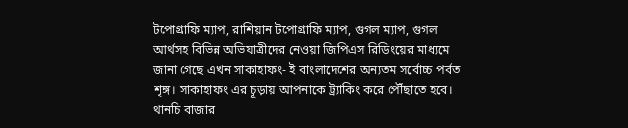টপোগ্রাফি ম্যাপ, রাশিয়ান টপোগ্রাফি ম্যাপ, গুগল ম্যাপ, গুগল আর্থসহ বিভিন্ন অভিযাত্রীদের নেওয়া জিপিএস রিডিংয়ের মাধ্যমে জানা গেছে এখন সাকাহাফং- ই বাংলাদেশের অন্যতম সর্বোচ্চ পর্বত শৃঙ্গ। সাকাহাফং এর চূড়ায় আপনাকে ট্র্যাকিং করে পৌঁছাতে হবে। থানচি বাজার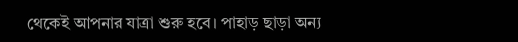থেকেই আপনার যাত্রা শুরু হবে। পাহাড় ছাড়া অন্য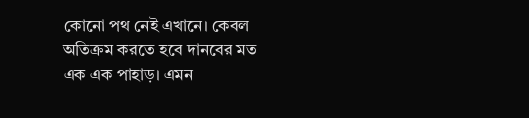কোনো পথ নেই এখানে। কেবল অতিক্রম করতে হবে দানবের মত এক এক পাহাড়। এমন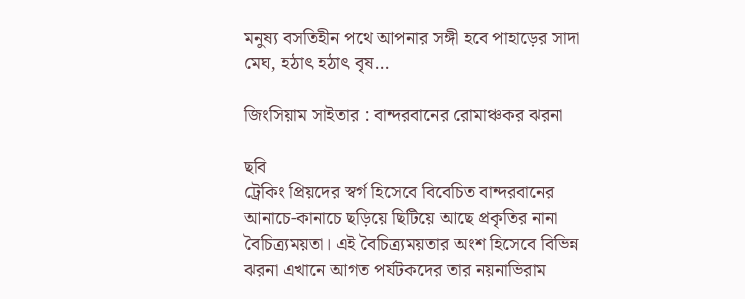মনুষ্য বসতিহীন পথে আপনার সঙ্গী হবে পাহাড়ের সাদা মেঘ, হঠাৎ হঠাৎ বৃষ...

জিংসিয়াম সাইতার : বান্দরবানের রোমাঞ্চকর ঝরনা

ছবি
ট্রেকিং প্রিয়দের স্বর্গ হিসেবে বিবেচিত বান্দরবানের আনাচে-কানাচে ছড়িয়ে ছিটিয়ে আছে প্রকৃতির নানা বৈচিত্র্যময়তা। এই বৈচিত্র্যময়তার অংশ হিসেবে বিভিন্ন ঝরনা এখানে আগত পর্যটকদের তার নয়নাভিরাম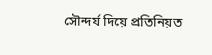সৌন্দর্য দিয়ে প্রতিনিয়ত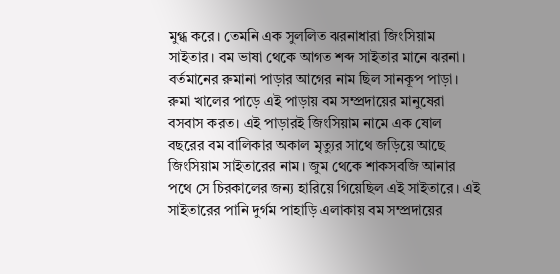মুগ্ধ করে। তেমনি এক সুললিত ঝরনাধারা জিংসিয়াম সাইতার। বম ভাষা থেকে আগত শব্দ সাইতার মানে ঝরনা। বর্তমানের রুমানা পাড়ার আগের নাম ছিল সানকূপ পাড়া। রুমা খালের পাড়ে এই পাড়ায় বম সম্প্রদায়ের মানুষেরা বসবাস করত। এই পাড়ারই জিংসিয়াম নামে এক ষোল বছরের বম বালিকার অকাল মৃত্যুর সাথে জড়িয়ে আছে জিংসিয়াম সাইতারের নাম। জুম থেকে শাকসবজি আনার পথে সে চিরকালের জন্য হারিয়ে গিয়েছিল এই সাইতারে। এই সাইতারের পানি দুর্গম পাহাড়ি এলাকায় বম সম্প্রদায়ের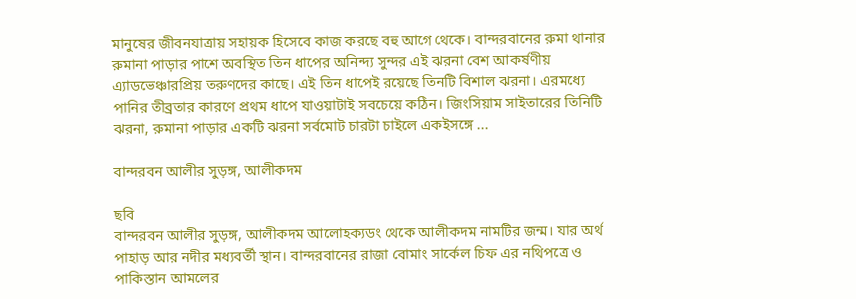মানুষের জীবনযাত্রায় সহায়ক হিসেবে কাজ করছে বহু আগে থেকে। বান্দরবানের রুমা থানার রুমানা পাড়ার পাশে অবস্থিত তিন ধাপের অনিন্দ্য সুন্দর এই ঝরনা বেশ আকর্ষণীয় এ্যাডভেঞ্চারপ্রিয় তরুণদের কাছে। এই তিন ধাপেই রয়েছে তিনটি বিশাল ঝরনা। এরমধ্যে পানির তীব্রতার কারণে প্রথম ধাপে যাওয়াটাই সবচেয়ে কঠিন। জিংসিয়াম সাইতারের তিনিটি ঝরনা, রুমানা পাড়ার একটি ঝরনা সর্বমোট চারটা চাইলে একইসঙ্গে ...

বান্দরবন আলীর সুড়ঙ্গ, আলীকদম

ছবি
বান্দরবন আলীর সুড়ঙ্গ, আলীকদম আলোহক্যডং থেকে আলীকদম নামটির জন্ম। যার অর্থ পাহাড় আর নদীর মধ্যবর্তী স্থান। বান্দরবানের রাজা বোমাং সার্কেল চিফ এর নথিপত্রে ও পাকিস্তান আমলের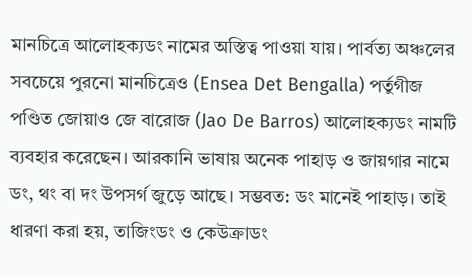মানচিত্রে আলোহক্যডং নামের অস্তিত্ব পাওয়া যায়। পার্বত্য অঞ্চলের সবচেয়ে পুরনো মানচিত্রেও (Ensea Det Bengalla) পর্তুগীজ পণ্ডিত জোয়াও জে বারোজ (Jao De Barros) আলোহক্যডং নামটি ব্যবহার করেছেন। আরকানি ভাষায় অনেক পাহাড় ও জায়গার নামে ডং, থং বা দং উপসর্গ জুড়ে আছে। সম্ভবত: ডং মানেই পাহাড়। তাই ধারণা করা হয়, তাজিংডং ও কেউক্রাডং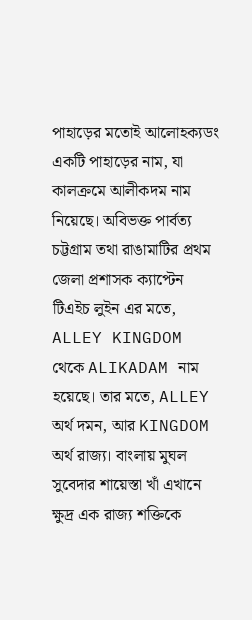পাহাড়ের মতোই আলোহক্যডং একটি পাহাড়ের নাম, যা কালক্রমে আলীকদম নাম নিয়েছে। অবিভক্ত পার্বত্য চট্টগ্রাম তথা রাঙামাটির প্রথম জেলা প্রশাসক ক্যাপ্টেন টিএইচ লুইন এর মতে, ALLEY KINGDOM থেকে ALIKADAM নাম হয়েছে। তার মতে, ALLEY অর্থ দমন, আর KINGDOM অর্থ রাজ্য। বাংলায় মুঘল সুবেদার শায়েস্তা খাঁ এখানে ক্ষুদ্র এক রাজ্য শক্তিকে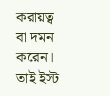করায়ত্ব বা দমন করেন। তাই ইস্ট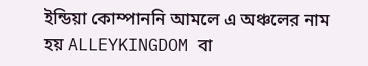ইন্ডিয়া কোম্পাননি আমলে এ অঞ্চলের নাম হয় ALLEYKINGDOM বা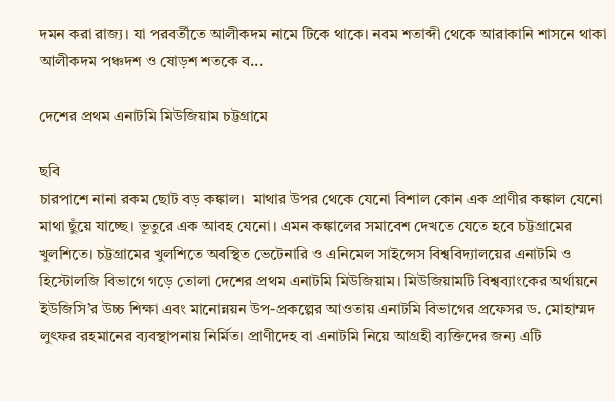দমন করা রাজ্য। যা পরবর্তীতে আলীকদম নামে টিকে থাকে। নবম শতাব্দী থেকে আরাকানি শাসনে থাকা আলীকদম পঞ্চদশ ও ষোড়শ শতকে ব...

দেশের প্রথম এনাটমি মিউজিয়াম চট্টগ্রামে

ছবি
চারপাশে নানা রকম ছোট বড় কঙ্কাল।  মাথার উপর থেকে যেনো বিশাল কোন এক প্রাণীর কঙ্কাল যেনো মাথা ছুঁয়ে যাচ্ছে। ভূতুরে এক আবহ যেনো। এমন কঙ্কালের সমাবেশ দেখতে যেতে হবে চট্টগ্রামের খুলশিতে। চট্টগ্রামের খুলশিতে অবস্থিত ভেটেনারি ও এনিমেল সাইন্সেস বিশ্ববিদ্যালয়ের এনাটমি ও হিস্টোলজি বিভাগে গড়ে তোলা দেশের প্রথম এনাটমি মিউজিয়াম। মিউজিয়ামটি বিশ্বব্যাংকের অর্থায়নে ইউজিসি’র উচ্চ শিক্ষা এবং মানোন্নয়ন উপ-প্রকল্পের আওতায় এনাটমি বিভাগের প্রফেসর ড. মোহাম্মদ লুৎফর রহমানের ব্যবস্থাপনায় নির্মিত। প্রাণীদেহ বা এনাটমি নিয়ে আগ্রহী ব্যক্তিদের জন্য এটি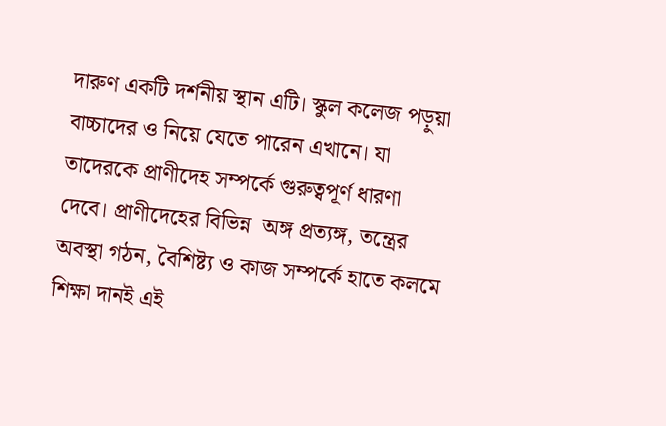দারুণ একটি দর্শনীয় স্থান এটি। স্কুল কলেজ পড়ুয়া বাচ্চাদের ও নিয়ে যেতে পারেন এখানে। যা তাদেরকে প্রাণীদেহ সম্পর্কে গুরুত্বপূর্ণ ধারণা দেবে। প্রাণীদেহের বিভিন্ন  অঙ্গ প্রত্যঙ্গ, তন্ত্রের অবস্থা গঠন, বৈশিষ্ট্য ও কাজ সম্পর্কে হাতে কলমে শিক্ষা দানই এই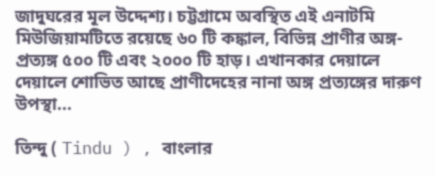জাদুঘরের মূল উদ্দেশ্য। চট্টগ্রামে অবস্থিত এই এনাটমি মিউজিয়ামটিতে রয়েছে ৬০ টি কঙ্কাল, বিভিন্ন প্রাণীর অঙ্গ- প্রত্যঙ্গ ৫০০ টি এবং ২০০০ টি হাড়। এখানকার দেয়ালে দেয়ালে শোভিত আছে প্রাণীদেহের নানা অঙ্গ প্রত্যঙ্গের দারুণ উপস্থা...

তিন্দু ( Tindu ) , বাংলার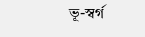ভূ-স্বর্গ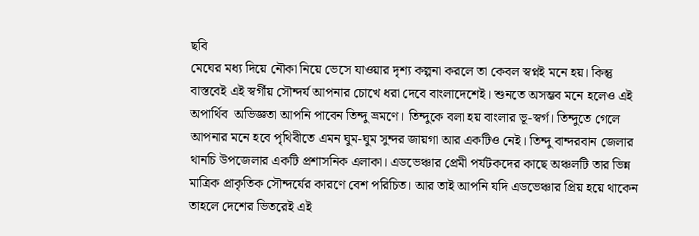ছবি
মেঘের মধ্য দিয়ে নৌকা নিয়ে ভেসে যাওয়ার দৃশ্য কল্পনা করলে তা কেবল স্বপ্নই মনে হয়। কিন্তু বাস্তবেই এই স্বর্গীয় সৌন্দর্য আপনার চোখে ধরা দেবে বাংলাদেশেই। শুনতে অসম্ভব মনে হলেও এই অপার্থিব  অভিজ্ঞতা আপনি পাবেন তিন্দু ভ্রমণে। তিন্দুকে বলা হয় বাংলার ভূ-স্বর্গ। তিন্দুতে গেলে আপনার মনে হবে পৃথিবীতে এমন ঘুম-ঘুম সুন্দর জায়গা আর একটিও নেই। তিন্দু বান্দরবান জেলার থানচি উপজেলার একটি প্রশাসনিক এলাকা। এডভেঞ্চার প্রেমী পর্যটকদের কাছে অঞ্চলটি তার ভিন্ন মাত্রিক প্রাকৃতিক সৌন্দর্যের কারণে বেশ পরিচিত। আর তাই আপনি যদি এডভেঞ্চার প্রিয় হয়ে থাকেন তাহলে দেশের ভিতরেই এই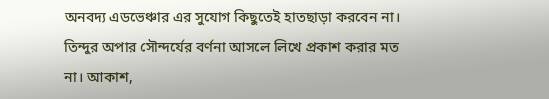অনবদ্য এডভেঞ্চার এর সুযোগ কিছুতেই হাতছাড়া করবেন না। তিন্দুর অপার সৌন্দর্যের বর্ণনা আসলে লিখে প্রকাশ করার মত না। আকাশ,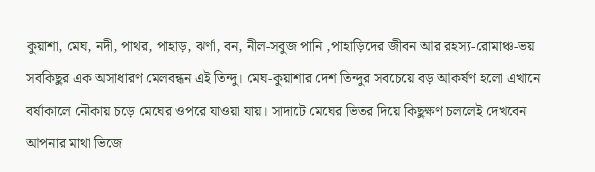কুয়াশা, মেঘ, নদী, পাথর, পাহাড়, ঝর্ণা, বন, নীল-সবুজ পানি ,পাহাড়িদের জীবন আর রহস্য-রোমাঞ্চ-ভয় সবকিছুর এক অসাধারণ মেলবন্ধন এই তিন্দু। মেঘ-কুয়াশার দেশ তিন্দুর সবচেয়ে বড় আকর্ষণ হলো এখানে বর্ষাকালে নৌকায় চড়ে মেঘের ওপরে যাওয়া যায়। সাদাটে মেঘের ভিতর দিয়ে কিছুক্ষণ চললেই দেখবেন আপনার মাথা ভিজে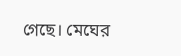গেছে। মেঘের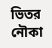ভিতর নৌকা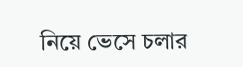নিয়ে ভেসে চলার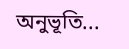অনুভূতি...